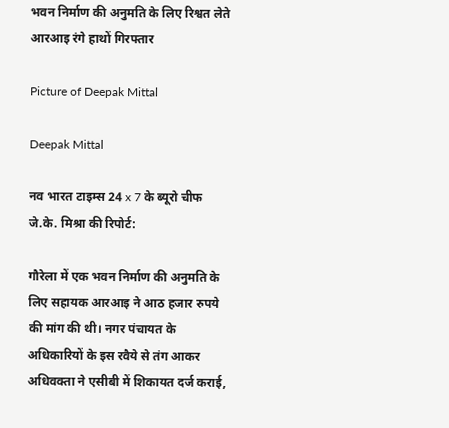भवन निर्माण की अनुमति के लिए रिश्वत लेते आरआइ रंगे हाथों गिरफ्तार

Picture of Deepak Mittal

Deepak Mittal

नव भारत टाइम्स 24 x 7 के ब्यूरो चीफ जे.के. मिश्रा की रिपोर्ट:

गौरेला में एक भवन निर्माण की अनुमति के लिए सहायक आरआइ ने आठ हजार रुपये की मांग की थी। नगर पंचायत के अधिकारियों के इस रवैये से तंग आकर अधिवक्ता ने एसीबी में शिकायत दर्ज कराई,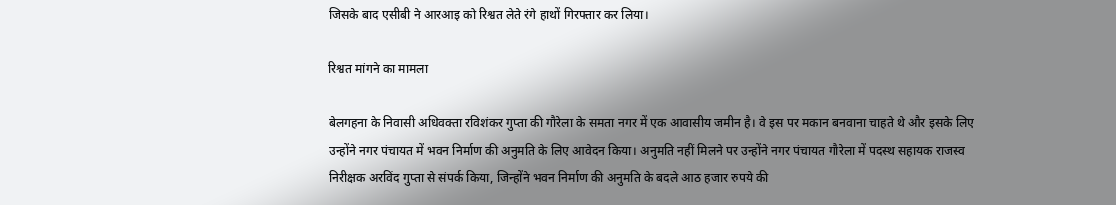जिसके बाद एसीबी ने आरआइ को रिश्वत लेते रंगे हाथों गिरफ्तार कर लिया।

रिश्वत मांगने का मामला

बेलगहना के निवासी अधिवक्ता रविशंकर गुप्ता की गौरेला के समता नगर में एक आवासीय जमीन है। वे इस पर मकान बनवाना चाहते थे और इसके लिए उन्होंने नगर पंचायत में भवन निर्माण की अनुमति के लिए आवेदन किया। अनुमति नहीं मिलने पर उन्होंने नगर पंचायत गौरेला में पदस्थ सहायक राजस्व निरीक्षक अरविंद गुप्ता से संपर्क किया, जिन्होंने भवन निर्माण की अनुमति के बदले आठ हजार रुपये की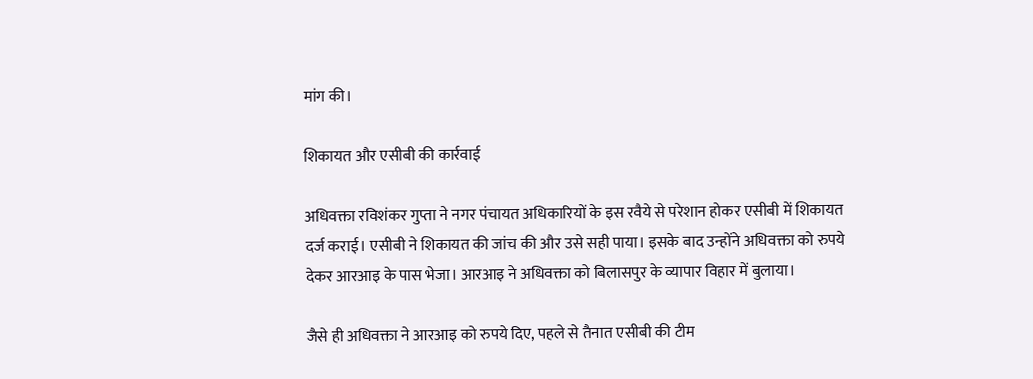मांग की।

शिकायत और एसीबी की कार्रवाई

अधिवक्ता रविशंकर गुप्ता ने नगर पंचायत अधिकारियों के इस रवैये से परेशान होकर एसीबी में शिकायत दर्ज कराई। एसीबी ने शिकायत की जांच की और उसे सही पाया। इसके बाद उन्होंने अधिवक्ता को रुपये देकर आरआइ के पास भेजा। आरआइ ने अधिवक्ता को बिलासपुर के व्यापार विहार में बुलाया।

जैसे ही अधिवक्ता ने आरआइ को रुपये दिए, पहले से तैनात एसीबी की टीम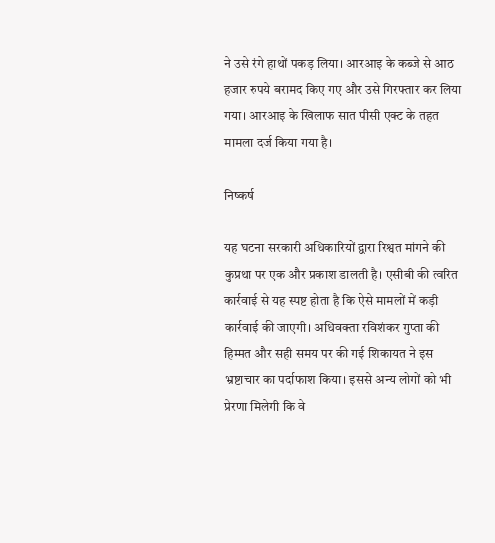ने उसे रंगे हाथों पकड़ लिया। आरआइ के कब्जे से आठ हजार रुपये बरामद किए गए और उसे गिरफ्तार कर लिया गया। आरआइ के खिलाफ सात पीसी एक्ट के तहत मामला दर्ज किया गया है।

निष्कर्ष

यह घटना सरकारी अधिकारियों द्वारा रिश्वत मांगने की कुप्रथा पर एक और प्रकाश डालती है। एसीबी की त्वरित कार्रवाई से यह स्पष्ट होता है कि ऐसे मामलों में कड़ी कार्रवाई की जाएगी। अधिवक्ता रविशंकर गुप्ता की हिम्मत और सही समय पर की गई शिकायत ने इस भ्रष्टाचार का पर्दाफाश किया। इससे अन्य लोगों को भी प्रेरणा मिलेगी कि वे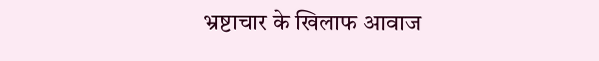भ्रष्टाचार के खिलाफ आवाज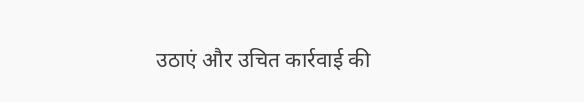उठाएं और उचित कार्रवाई की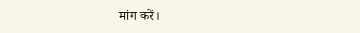मांग करें।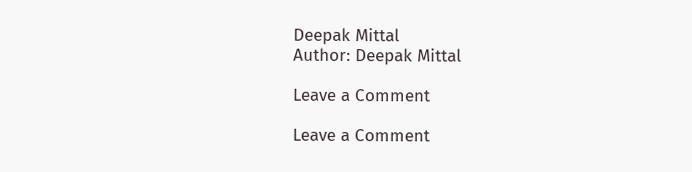Deepak Mittal
Author: Deepak Mittal

Leave a Comment

Leave a Comment